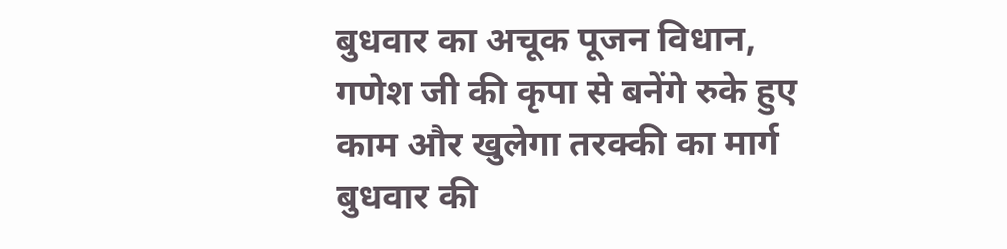बुधवार का अचूक पूजन विधान, गणेश जी की कृपा से बनेंगे रुके हुए काम और खुलेगा तरक्की का मार्ग
बुधवार की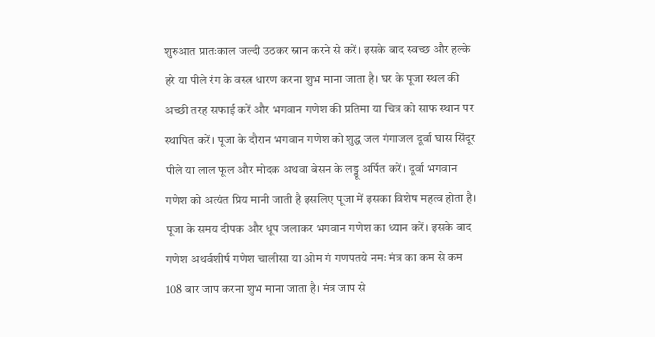शुरुआत प्रातःकाल जल्दी उठकर स्नान करने से करें। इसके बाद स्वच्छ और हल्के हरे या पीले रंग के वस्त्र धारण करना शुभ माना जाता है। घर के पूजा स्थल की अच्छी तरह सफाई करें और भगवान गणेश की प्रतिमा या चित्र को साफ स्थान पर स्थापित करें। पूजा के दौरान भगवान गणेश को शुद्ध जल गंगाजल दूर्वा घास सिंदूर पीले या लाल फूल और मोदक अथवा बेसन के लड्डू अर्पित करें। दूर्वा भगवान गणेश को अत्यंत प्रिय मानी जाती है इसलिए पूजा में इसका विशेष महत्व होता है।
पूजा के समय दीपक और धूप जलाकर भगवान गणेश का ध्यान करें। इसके बाद गणेश अथर्वशीर्ष गणेश चालीसा या ओम गं गणपतये नमः मंत्र का कम से कम 108 बार जाप करना शुभ माना जाता है। मंत्र जाप से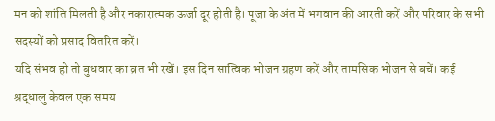मन को शांति मिलती है और नकारात्मक ऊर्जा दूर होती है। पूजा के अंत में भगवान की आरती करें और परिवार के सभी सदस्यों को प्रसाद वितरित करें।
यदि संभव हो तो बुधवार का व्रत भी रखें। इस दिन सात्विक भोजन ग्रहण करें और तामसिक भोजन से बचें। कई श्रद्धालु केवल एक समय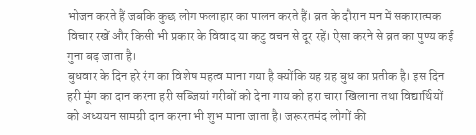भोजन करते हैं जबकि कुछ लोग फलाहार का पालन करते हैं। व्रत के दौरान मन में सकारात्मक विचार रखें और किसी भी प्रकार के विवाद या कटु वचन से दूर रहें। ऐसा करने से व्रत का पुण्य कई गुना बढ़ जाता है।
बुधवार के दिन हरे रंग का विशेष महत्व माना गया है क्योंकि यह ग्रह बुध का प्रतीक है। इस दिन हरी मूंग का दान करना हरी सब्जियां गरीबों को देना गाय को हरा चारा खिलाना तथा विद्यार्थियों को अध्ययन सामग्री दान करना भी शुभ माना जाता है। जरूरतमंद लोगों की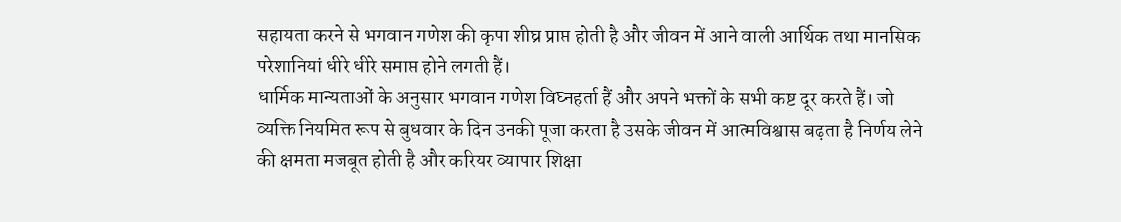सहायता करने से भगवान गणेश की कृपा शीघ्र प्राप्त होती है और जीवन में आने वाली आर्थिक तथा मानसिक परेशानियां धीरे धीरे समाप्त होने लगती हैं।
धार्मिक मान्यताओं के अनुसार भगवान गणेश विघ्नहर्ता हैं और अपने भक्तों के सभी कष्ट दूर करते हैं। जो व्यक्ति नियमित रूप से बुधवार के दिन उनकी पूजा करता है उसके जीवन में आत्मविश्वास बढ़ता है निर्णय लेने की क्षमता मजबूत होती है और करियर व्यापार शिक्षा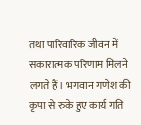तथा पारिवारिक जीवन में सकारात्मक परिणाम मिलने लगते हैं। भगवान गणेश की कृपा से रुके हुए कार्य गति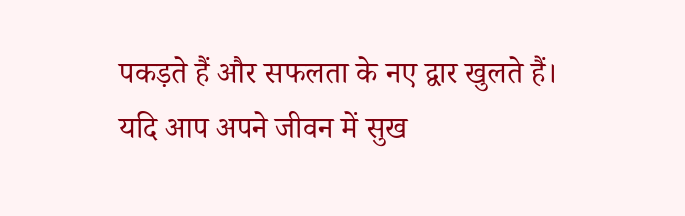पकड़ते हैं और सफलता के नए द्वार खुलते हैं।
यदि आप अपने जीवन में सुख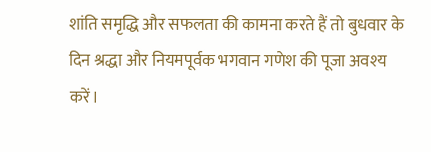शांति समृद्धि और सफलता की कामना करते हैं तो बुधवार के दिन श्रद्धा और नियमपूर्वक भगवान गणेश की पूजा अवश्य करें।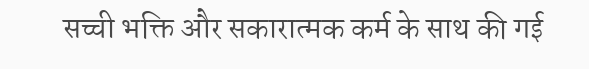सच्ची भक्ति और सकारात्मक कर्म के साथ की गई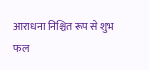आराधना निश्चित रूप से शुभ फल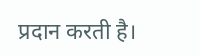प्रदान करती है।